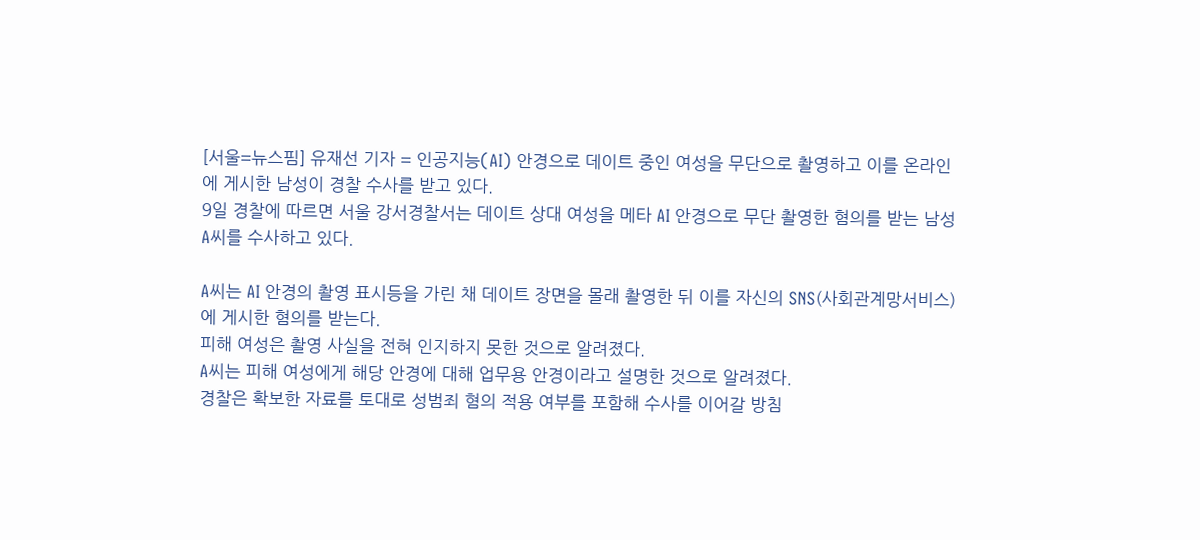[서울=뉴스핌] 유재선 기자 = 인공지능(AI) 안경으로 데이트 중인 여성을 무단으로 촬영하고 이를 온라인에 게시한 남성이 경찰 수사를 받고 있다.
9일 경찰에 따르면 서울 강서경찰서는 데이트 상대 여성을 메타 AI 안경으로 무단 촬영한 혐의를 받는 남성 A씨를 수사하고 있다.

A씨는 AI 안경의 촬영 표시등을 가린 채 데이트 장면을 몰래 촬영한 뒤 이를 자신의 SNS(사회관계망서비스)에 게시한 혐의를 받는다.
피해 여성은 촬영 사실을 전혀 인지하지 못한 것으로 알려졌다.
A씨는 피해 여성에게 해당 안경에 대해 업무용 안경이라고 설명한 것으로 알려졌다.
경찰은 확보한 자료를 토대로 성범죄 혐의 적용 여부를 포함해 수사를 이어갈 방침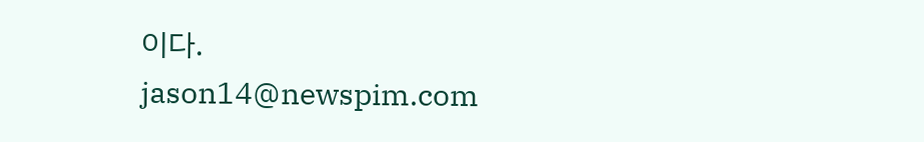이다.
jason14@newspim.com